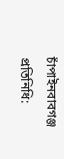চাঁপাইনবাবগঞ্জ প্রতিনিধি: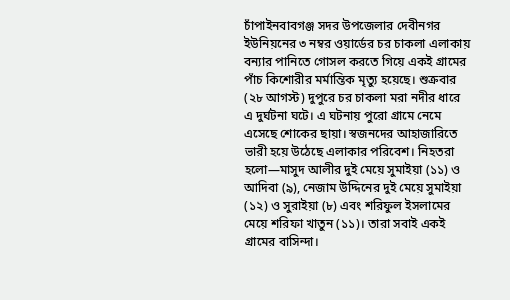চাঁপাইনবাবগঞ্জ সদর উপজেলার দেবীনগর ইউনিয়নের ৩ নম্বর ওয়ার্ডের চর চাকলা এলাকায় বন্যার পানিতে গোসল করতে গিয়ে একই গ্রামের পাঁচ কিশোরীর মর্মান্তিক মৃত্যু হয়েছে। শুক্রবার (২৮ আগস্ট) দুপুরে চর চাকলা মরা নদীর ধারে এ দুর্ঘটনা ঘটে। এ ঘটনায় পুরো গ্রামে নেমে এসেছে শোকের ছায়া। স্বজনদের আহাজারিতে ভারী হয়ে উঠেছে এলাকার পরিবেশ। নিহতরা হলো—মাসুদ আলীর দুই মেয়ে সুমাইয়া (১১) ও আদিবা (৯), নেজাম উদ্দিনের দুই মেয়ে সুমাইয়া (১২) ও সুরাইয়া (৮) এবং শরিফুল ইসলামের মেয়ে শরিফা খাতুন (১১)। তারা সবাই একই গ্রামের বাসিন্দা।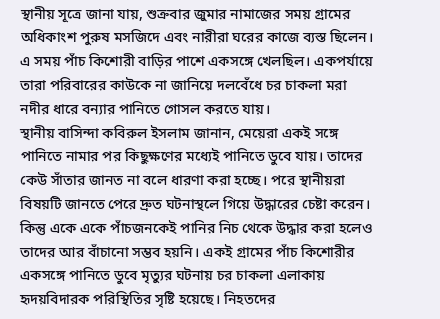স্থানীয় সূত্রে জানা যায়, শুক্রবার জুমার নামাজের সময় গ্রামের অধিকাংশ পুরুষ মসজিদে এবং নারীরা ঘরের কাজে ব্যস্ত ছিলেন। এ সময় পাঁচ কিশোরী বাড়ির পাশে একসঙ্গে খেলছিল। একপর্যায়ে তারা পরিবারের কাউকে না জানিয়ে দলবেঁধে চর চাকলা মরা নদীর ধারে বন্যার পানিতে গোসল করতে যায়।
স্থানীয় বাসিন্দা কবিরুল ইসলাম জানান, মেয়েরা একই সঙ্গে পানিতে নামার পর কিছুক্ষণের মধ্যেই পানিতে ডুবে যায়। তাদের কেউ সাঁতার জানত না বলে ধারণা করা হচ্ছে। পরে স্থানীয়রা বিষয়টি জানতে পেরে দ্রুত ঘটনাস্থলে গিয়ে উদ্ধারের চেষ্টা করেন। কিন্তু একে একে পাঁচজনকেই পানির নিচ থেকে উদ্ধার করা হলেও তাদের আর বাঁচানো সম্ভব হয়নি। একই গ্রামের পাঁচ কিশোরীর একসঙ্গে পানিতে ডুবে মৃত্যুর ঘটনায় চর চাকলা এলাকায় হৃদয়বিদারক পরিস্থিতির সৃষ্টি হয়েছে। নিহতদের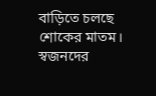বাড়িতে চলছে শোকের মাতম। স্বজনদের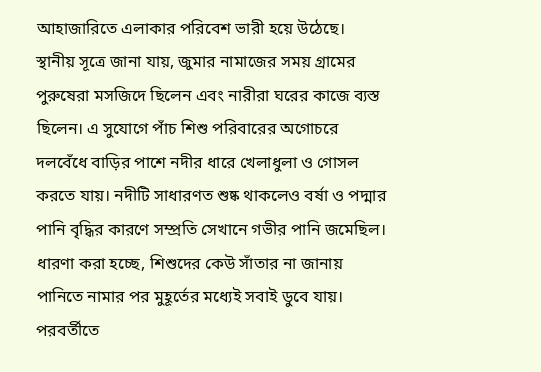আহাজারিতে এলাকার পরিবেশ ভারী হয়ে উঠেছে।
স্থানীয় সূত্রে জানা যায়, জুমার নামাজের সময় গ্রামের পুরুষেরা মসজিদে ছিলেন এবং নারীরা ঘরের কাজে ব্যস্ত ছিলেন। এ সুযোগে পাঁচ শিশু পরিবারের অগোচরে দলবেঁধে বাড়ির পাশে নদীর ধারে খেলাধুলা ও গোসল করতে যায়। নদীটি সাধারণত শুষ্ক থাকলেও বর্ষা ও পদ্মার পানি বৃদ্ধির কারণে সম্প্রতি সেখানে গভীর পানি জমেছিল।
ধারণা করা হচ্ছে, শিশুদের কেউ সাঁতার না জানায় পানিতে নামার পর মুহূর্তের মধ্যেই সবাই ডুবে যায়। পরবর্তীতে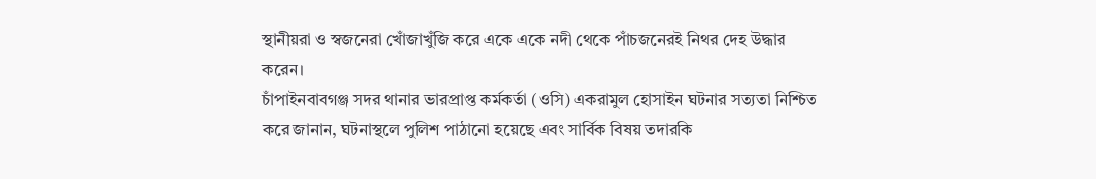স্থানীয়রা ও স্বজনেরা খোঁজাখুঁজি করে একে একে নদী থেকে পাঁচজনেরই নিথর দেহ উদ্ধার করেন।
চাঁপাইনবাবগঞ্জ সদর থানার ভারপ্রাপ্ত কর্মকর্তা (ওসি) একরামুল হোসাইন ঘটনার সত্যতা নিশ্চিত করে জানান, ঘটনাস্থলে পুলিশ পাঠানো হয়েছে এবং সার্বিক বিষয় তদারকি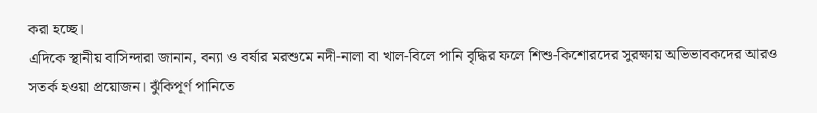করা হচ্ছে।
এদিকে স্থানীয় বাসিন্দারা জানান, বন্যা ও বর্ষার মরশুমে নদী-নালা বা খাল-বিলে পানি বৃদ্ধির ফলে শিশু-কিশোরদের সুরক্ষায় অভিভাবকদের আরও সতর্ক হওয়া প্রয়োজন। ঝুঁকিপূর্ণ পানিতে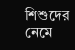শিশুদের নেমে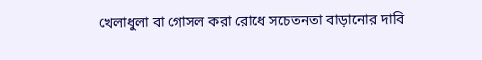খেলাধুলা বা গোসল করা রোধে সচেতনতা বাড়ানোর দাবি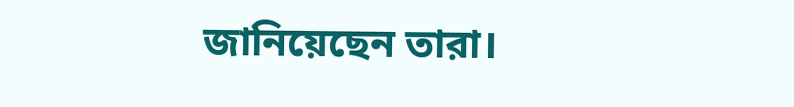জানিয়েছেন তারা।